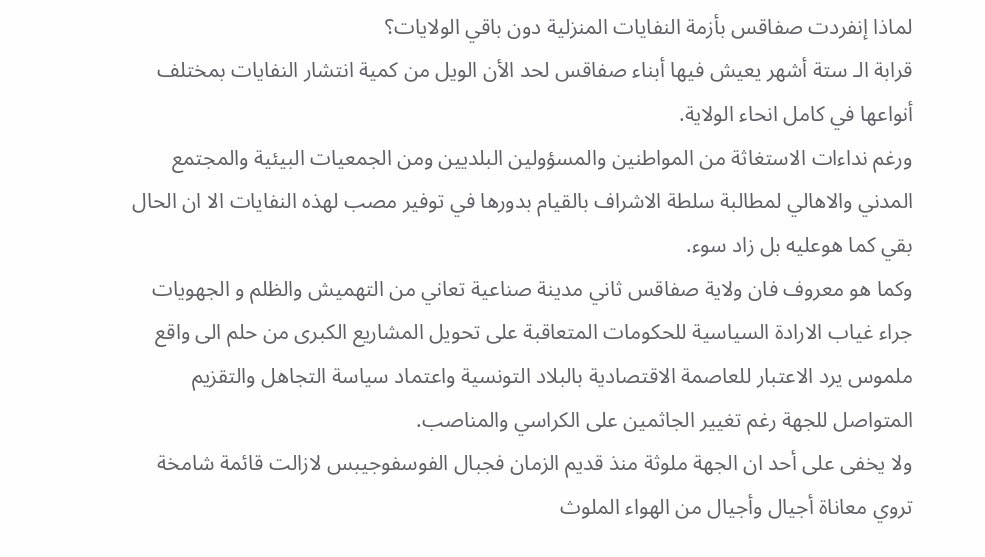لماذا إنفردت صفاقس بأزمة النفايات المنزلية دون باقي الولايات؟
قرابة الـ ستة أشهر يعيش فيها أبناء صفاقس لحد الأن الويل من كمية انتشار النفايات بمختلف أنواعها في كامل انحاء الولاية.
ورغم نداءات الاستغاثة من المواطنين والمسؤولين البلديين ومن الجمعيات البيئية والمجتمع المدني والاهالي لمطالبة سلطة الاشراف بالقيام بدورها في توفير مصب لهذه النفايات الا ان الحال بقي كما هوعليه بل زاد سوء.
وكما هو معروف فان ولاية صفاقس ثاني مدينة صناعية تعاني من التهميش والظلم و الجهويات جراء غياب الارادة السياسية للحكومات المتعاقبة على تحويل المشاريع الكبرى من حلم الى واقع ملموس يرد الاعتبار للعاصمة الاقتصادية بالبلاد التونسية واعتماد سياسة التجاهل والتقزيم المتواصل للجهة رغم تغيير الجاثمين على الكراسي والمناصب.
ولا يخفى على أحد ان الجهة ملوثة منذ قديم الزمان فجبال الفوسفوجيبس لازالت قائمة شامخة تروي معاناة أجيال وأجيال من الهواء الملوث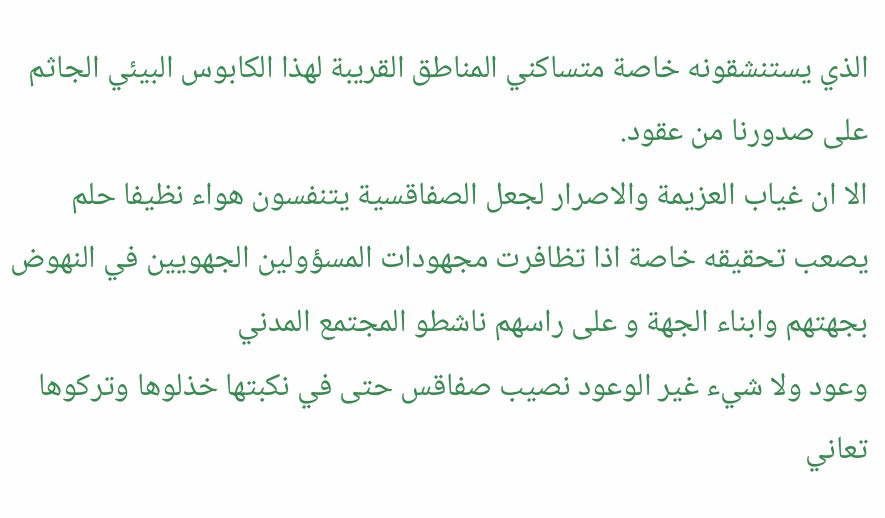الذي يستنشقونه خاصة متساكني المناطق القريبة لهذا الكابوس البيئي الجاثم على صدورنا من عقود.
الا ان غياب العزيمة والاصرار لجعل الصفاقسية يتنفسون هواء نظيفا حلم يصعب تحقيقه خاصة اذا تظافرت مجهودات المسؤولين الجهويين في النهوض بجهتهم وابناء الجهة و على راسهم ناشطو المجتمع المدني
وعود ولا شيء غير الوعود نصيب صفاقس حتى في نكبتها خذلوها وتركوها تعاني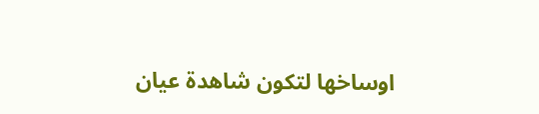اوساخها لتكون شاهدة عيان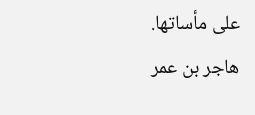على مأساتها.
هاجر بن عمر